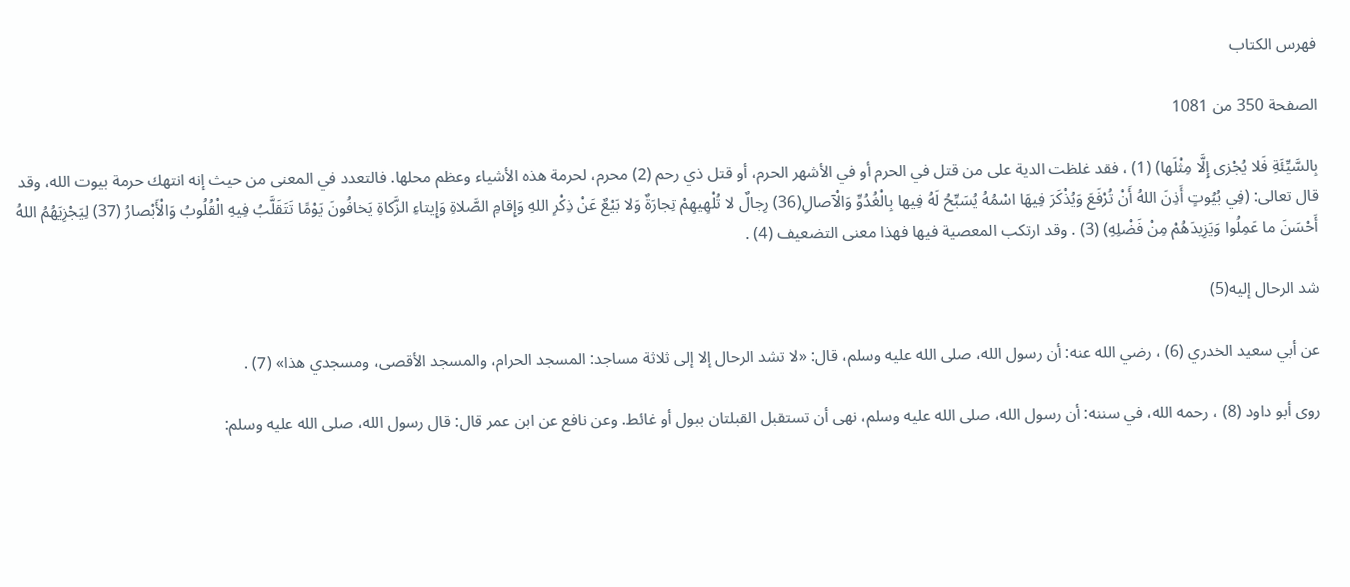فهرس الكتاب

الصفحة 350 من 1081

بِالسَّيِّئَةِ فَلا يُجْزى إِلَّا مِثْلَها) (1) ، فقد غلظت الدية على من قتل في الحرم أو في الأشهر الحرم، أو قتل ذي رحم (2) محرم، لحرمة هذه الأشياء وعظم محلها. فالتعدد في المعنى من حيث إنه انتهك حرمة بيوت الله، وقد قال تعالى: (فِي بُيُوتٍ أَذِنَ اللهُ أَنْ تُرْفَعَ وَيُذْكَرَ فِيهَا اسْمُهُ يُسَبِّحُ لَهُ فِيها بِالْغُدُوِّ وَالْآصالِ(36) رِجالٌ لا تُلْهِيهِمْ تِجارَةٌ وَلا بَيْعٌ عَنْ ذِكْرِ اللهِ وَإِقامِ الصَّلاةِ وَإِيتاءِ الزَّكاةِ يَخافُونَ يَوْمًا تَتَقَلَّبُ فِيهِ الْقُلُوبُ وَالْأَبْصارُ (37) لِيَجْزِيَهُمُ اللهُ أَحْسَنَ ما عَمِلُوا وَيَزِيدَهُمْ مِنْ فَضْلِهِ) (3) . وقد ارتكب المعصية فيها فهذا معنى التضعيف (4) .

شد الرحال إليه(5)

عن أبي سعيد الخدري (6) ، رضي الله عنه: أن رسول الله، صلى الله عليه وسلم، قال: «لا تشد الرحال إلا إلى ثلاثة مساجد: المسجد الحرام، والمسجد الأقصى، ومسجدي هذا» (7) .

روى أبو داود (8) ، رحمه الله، في سننه: أن رسول الله، صلى الله عليه وسلم، نهى أن تستقبل القبلتان ببول أو غائط. وعن نافع عن ابن عمر قال: قال رسول الله، صلى الله عليه وسلم: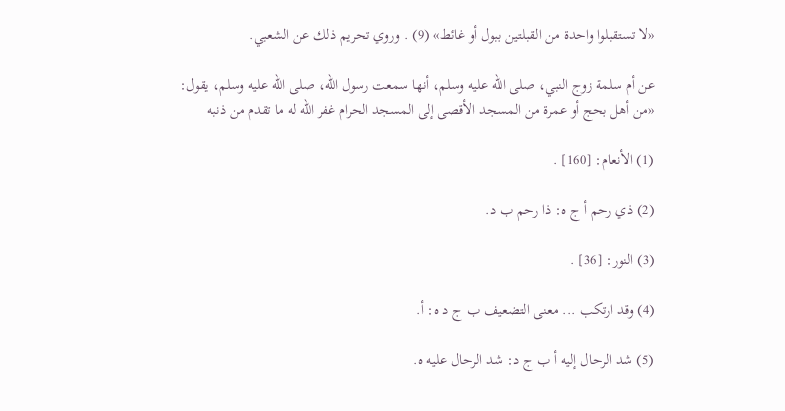«لا تستقبلوا واحدة من القبلتين ببول أو غائط» (9) . وروي تحريم ذلك عن الشعبي.

عن أم سلمة زوج النبي، صلى الله عليه وسلم، أنها سمعت رسول الله، صلى الله عليه وسلم، يقول: «من أهل بحج أو عمرة من المسجد الأقصى إلى المسجد الحرام غفر الله له ما تقدم من ذنبه

(1) الأنعام: [160] .

(2) ذي رحم أ ج ه: ذا رحم ب د.

(3) النور: [36] .

(4) وقد ارتكب ... معنى التضعيف ب ج د ه: أ.

(5) شد الرحال إليه أ ب ج د: شد الرحال عليه ه.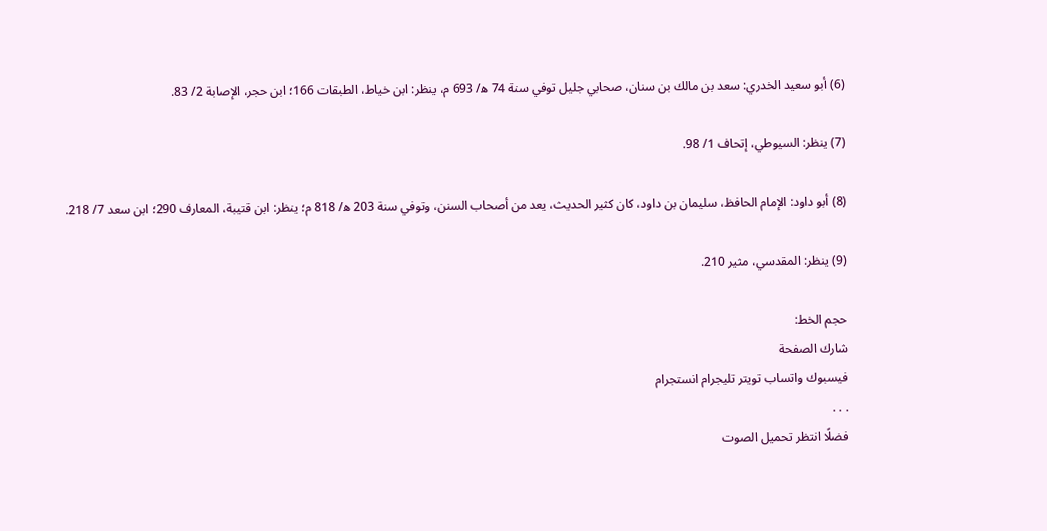(6) أبو سعيد الخدري: سعد بن مالك بن سنان، صحابي جليل توفي سنة 74 ه‍/ 693 م، ينظر: ابن خياط، الطبقات 166؛ ابن حجر، الإصابة 2/ 83.

(7) ينظر: السيوطي، إتحاف 1/ 98.

(8) أبو داود: الإمام الحافظ، سليمان بن داود، كان كثير الحديث، يعد من أصحاب السنن، وتوفي سنة 203 ه‍/ 818 م؛ ينظر: ابن قتيبة، المعارف 290؛ ابن سعد 7/ 218.

(9) ينظر: المقدسي، مثير 210.

حجم الخط:
شارك الصفحة
فيسبوك واتساب تويتر تليجرام انستجرام
. . .
فضلًا انتظر تحميل الصوت